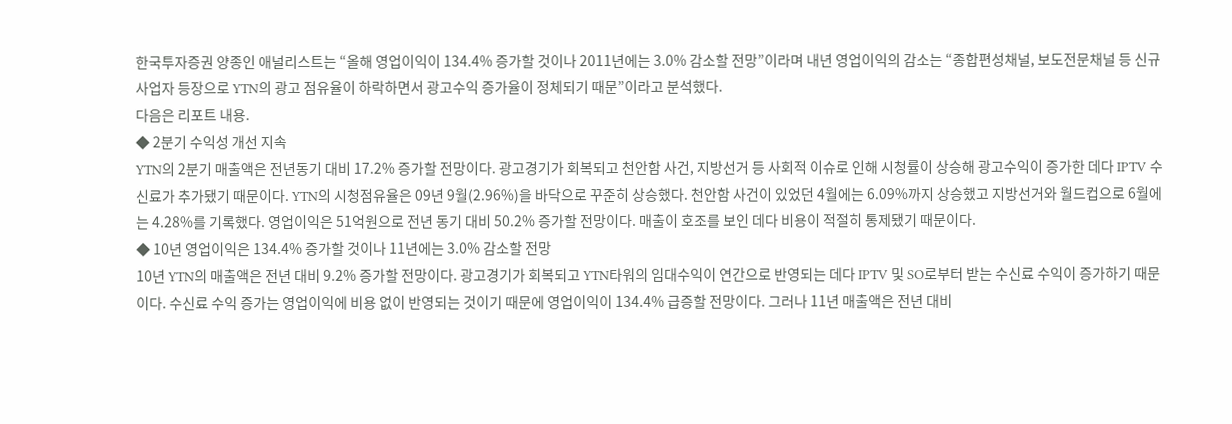한국투자증권 양종인 애널리스트는 “올해 영업이익이 134.4% 증가할 것이나 2011년에는 3.0% 감소할 전망”이라며 내년 영업이익의 감소는 “종합편성채널, 보도전문채널 등 신규 사업자 등장으로 YTN의 광고 점유율이 하락하면서 광고수익 증가율이 정체되기 때문”이라고 분석했다.
다음은 리포트 내용.
◆ 2분기 수익성 개선 지속
YTN의 2분기 매출액은 전년동기 대비 17.2% 증가할 전망이다. 광고경기가 회복되고 천안함 사건, 지방선거 등 사회적 이슈로 인해 시청률이 상승해 광고수익이 증가한 데다 IPTV 수신료가 추가됐기 때문이다. YTN의 시청점유율은 09년 9월(2.96%)을 바닥으로 꾸준히 상승했다. 천안함 사건이 있었던 4월에는 6.09%까지 상승했고 지방선거와 월드컵으로 6월에는 4.28%를 기록했다. 영업이익은 51억원으로 전년 동기 대비 50.2% 증가할 전망이다. 매출이 호조를 보인 데다 비용이 적절히 통제됐기 때문이다.
◆ 10년 영업이익은 134.4% 증가할 것이나 11년에는 3.0% 감소할 전망
10년 YTN의 매출액은 전년 대비 9.2% 증가할 전망이다. 광고경기가 회복되고 YTN타워의 임대수익이 연간으로 반영되는 데다 IPTV 및 SO로부터 받는 수신료 수익이 증가하기 때문이다. 수신료 수익 증가는 영업이익에 비용 없이 반영되는 것이기 때문에 영업이익이 134.4% 급증할 전망이다. 그러나 11년 매출액은 전년 대비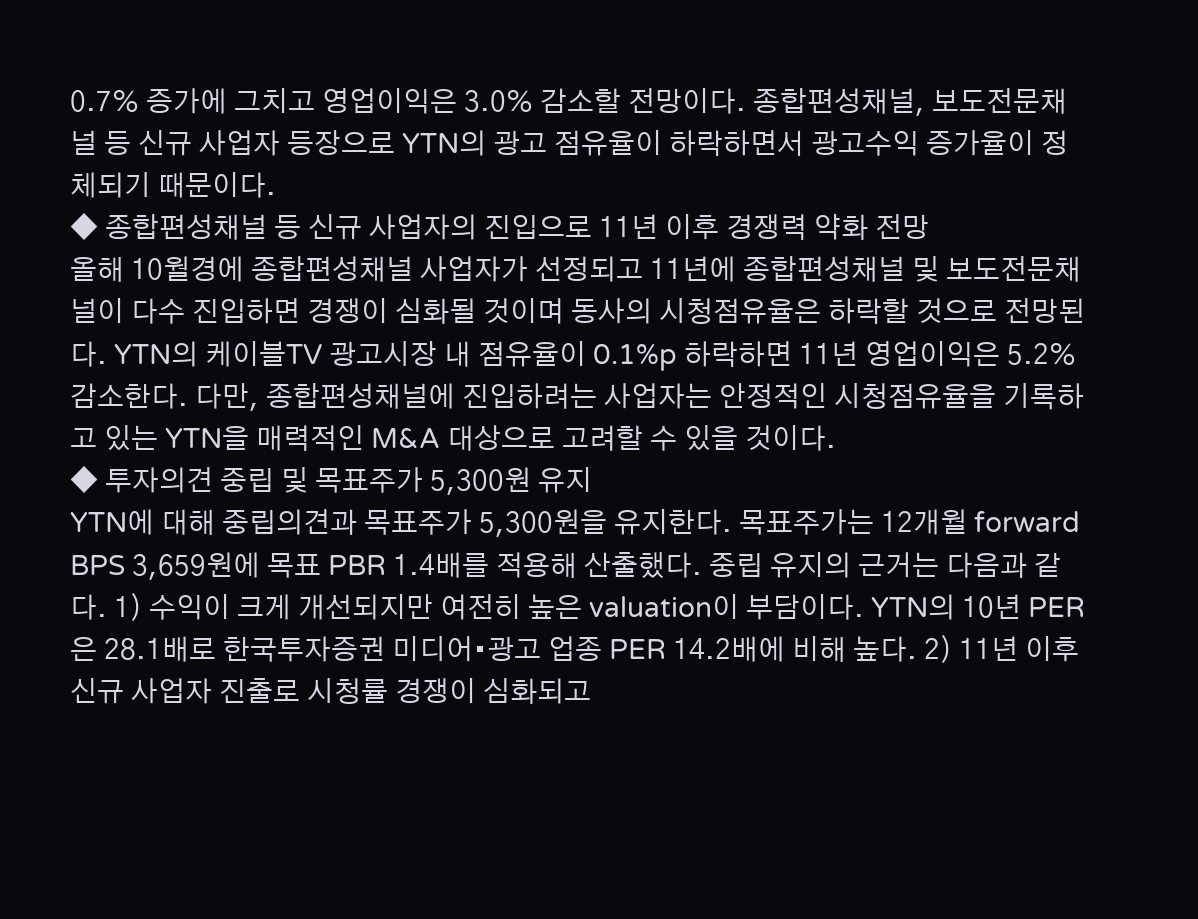0.7% 증가에 그치고 영업이익은 3.0% 감소할 전망이다. 종합편성채널, 보도전문채널 등 신규 사업자 등장으로 YTN의 광고 점유율이 하락하면서 광고수익 증가율이 정체되기 때문이다.
◆ 종합편성채널 등 신규 사업자의 진입으로 11년 이후 경쟁력 약화 전망
올해 10월경에 종합편성채널 사업자가 선정되고 11년에 종합편성채널 및 보도전문채널이 다수 진입하면 경쟁이 심화될 것이며 동사의 시청점유율은 하락할 것으로 전망된다. YTN의 케이블TV 광고시장 내 점유율이 0.1%p 하락하면 11년 영업이익은 5.2% 감소한다. 다만, 종합편성채널에 진입하려는 사업자는 안정적인 시청점유율을 기록하고 있는 YTN을 매력적인 M&A 대상으로 고려할 수 있을 것이다.
◆ 투자의견 중립 및 목표주가 5,300원 유지
YTN에 대해 중립의견과 목표주가 5,300원을 유지한다. 목표주가는 12개월 forward BPS 3,659원에 목표 PBR 1.4배를 적용해 산출했다. 중립 유지의 근거는 다음과 같다. 1) 수익이 크게 개선되지만 여전히 높은 valuation이 부담이다. YTN의 10년 PER은 28.1배로 한국투자증권 미디어•광고 업종 PER 14.2배에 비해 높다. 2) 11년 이후 신규 사업자 진출로 시청률 경쟁이 심화되고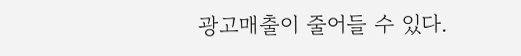광고매출이 줄어들 수 있다.